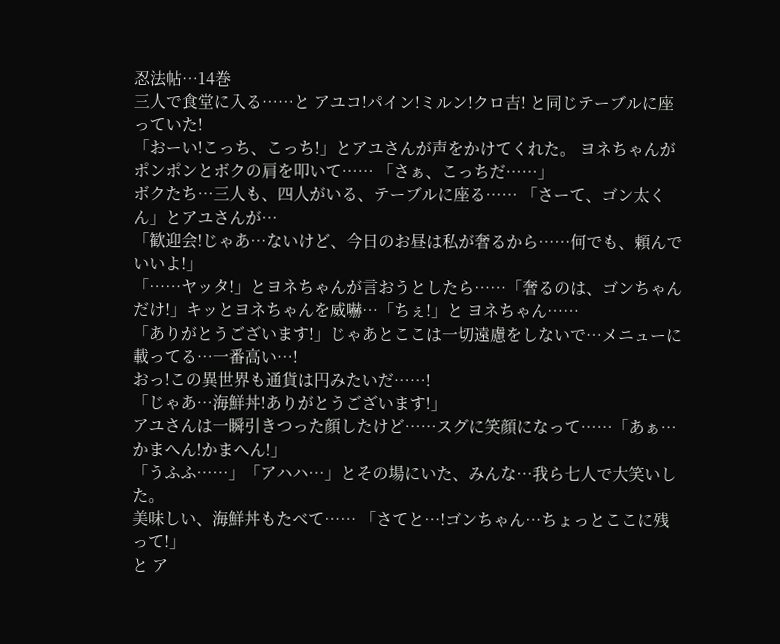忍法帖…14巻
三人で食堂に入る……と アユコ!パイン!ミルン!クロ吉! と同じテーブルに座っていた!
「おーい!こっち、こっち!」とアユさんが声をかけてくれた。 ヨネちゃんがポンポンとボクの肩を叩いて…… 「さぁ、こっちだ……」
ボクたち…三人も、四人がいる、テーブルに座る…… 「さーて、ゴン太くん」とアユさんが…
「歓迎会!じゃあ…ないけど、今日のお昼は私が奢るから……何でも、頼んでいいよ!」
「……ヤッタ!」とヨネちゃんが言おうとしたら……「奢るのは、ゴンちゃんだけ!」キッとヨネちゃんを威嚇…「ちぇ!」と ヨネちゃん……
「ありがとうございます!」じゃあとここは一切遠慮をしないで…メニューに載ってる…一番高い…!
おっ!この異世界も通貨は円みたいだ……!
「じゃあ…海鮮丼!ありがとうございます!」
アユさんは一瞬引きつった顔したけど……スグに笑顔になって……「あぁ…かまへん!かまへん!」
「うふふ……」「アハハ…」とその場にいた、みんな…我ら七人で大笑いした。
美味しい、海鮮丼もたべて…… 「さてと…!ゴンちゃん…ちょっとここに残って!」
と ア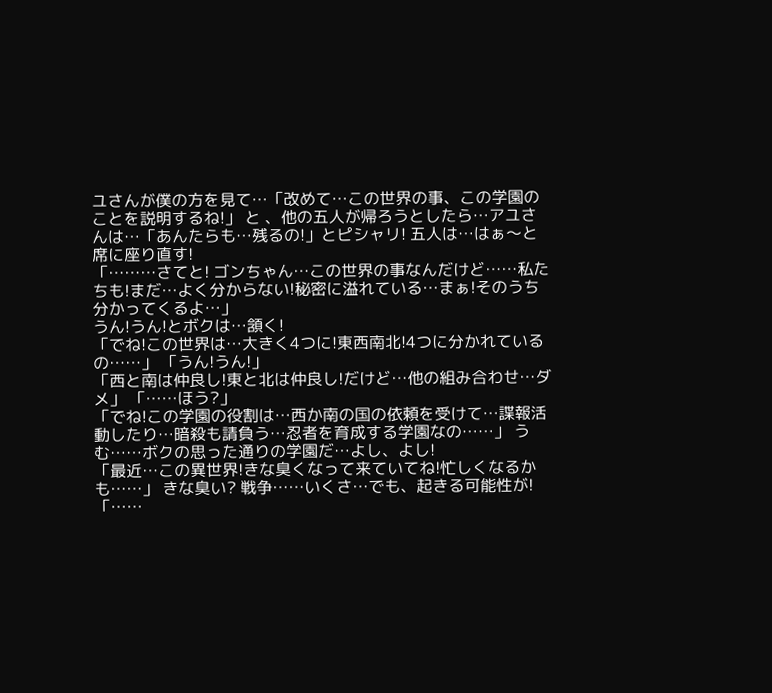ユさんが僕の方を見て…「改めて…この世界の事、この学園のことを説明するね!」 と 、他の五人が帰ろうとしたら…アユさんは…「あんたらも…残るの!」とピシャリ! 五人は…はぁ〜と席に座り直す!
「………さてと! ゴンちゃん…この世界の事なんだけど……私たちも!まだ…よく分からない!秘密に溢れている…まぁ!そのうち分かってくるよ…」
うん!うん!とボクは…頷く!
「でね!この世界は…大きく4つに!東西南北!4つに分かれているの……」 「うん!うん!」
「西と南は仲良し!東と北は仲良し!だけど…他の組み合わせ…ダメ」 「……ほう?」
「でね!この学園の役割は…西か南の国の依頼を受けて…諜報活動したり…暗殺も請負う…忍者を育成する学園なの……」 うむ……ボクの思った通りの学園だ…よし、よし!
「最近…この異世界!きな臭くなって来ていてね!忙しくなるかも……」 きな臭い? 戦争……いくさ…でも、起きる可能性が!
「……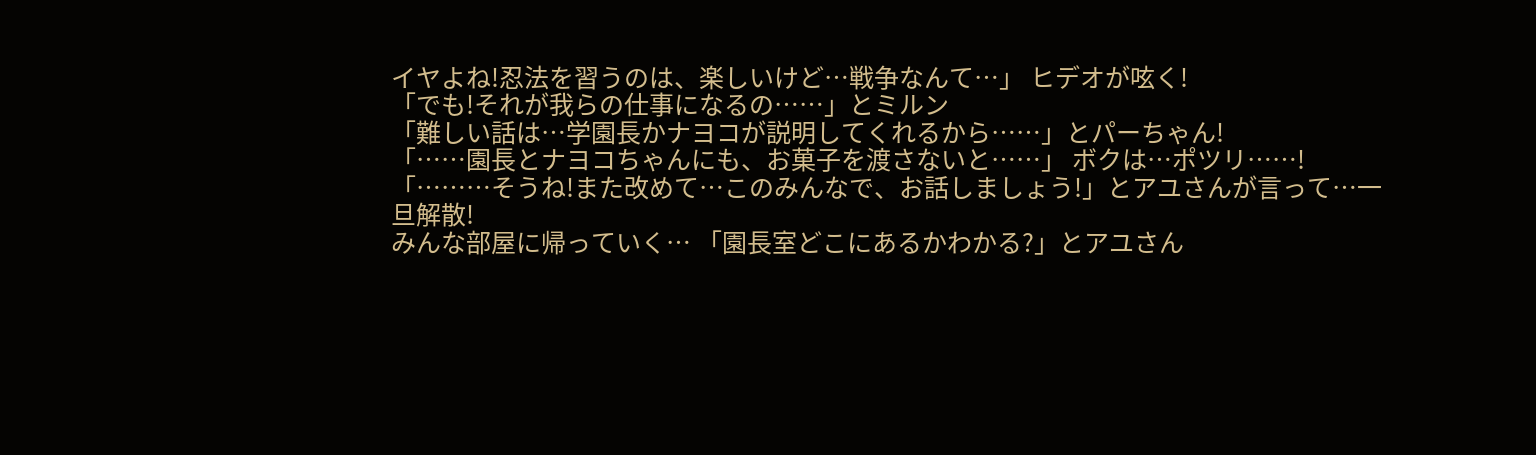イヤよね!忍法を習うのは、楽しいけど…戦争なんて…」 ヒデオが呟く!
「でも!それが我らの仕事になるの……」とミルン
「難しい話は…学園長かナヨコが説明してくれるから……」とパーちゃん!
「……園長とナヨコちゃんにも、お菓子を渡さないと……」 ボクは…ポツリ……!
「………そうね!また改めて…このみんなで、お話しましょう!」とアユさんが言って…一旦解散!
みんな部屋に帰っていく… 「園長室どこにあるかわかる?」とアユさん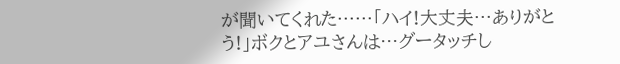が聞いてくれた……「ハイ!大丈夫…ありがとう!」ボクとアユさんは…グータッチし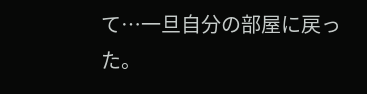て…一旦自分の部屋に戻った。